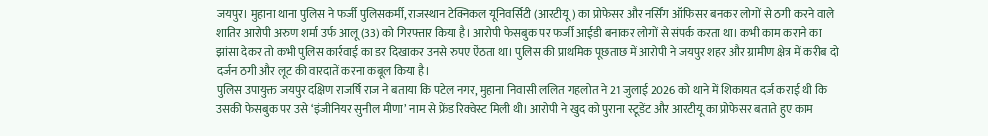जयपुर। मुहाना थाना पुलिस ने फर्जी पुलिसकर्मी, राजस्थान टेक्निकल यूनिवर्सिटी (आरटीयू) का प्रोफेसर और नर्सिंग ऑफिसर बनकर लोगों से ठगी करने वाले शातिर आरोपी अरुण शर्मा उर्फ आलू (33) को गिरफ्तार किया है। आरोपी फेसबुक पर फर्जी आईडी बनाकर लोगों से संपर्क करता था। कभी काम कराने का झांसा देकर तो कभी पुलिस कार्रवाई का डर दिखाकर उनसे रुपए ऐंठता था। पुलिस की प्राथमिक पूछताछ में आरोपी ने जयपुर शहर और ग्रामीण क्षेत्र में करीब दो दर्जन ठगी और लूट की वारदातें करना कबूल किया है।
पुलिस उपायुक्त जयपुर दक्षिण राजर्षि राज ने बताया कि पटेल नगर, मुहाना निवासी ललित गहलोत ने 21 जुलाई 2026 को थाने में शिकायत दर्ज कराई थी कि उसकी फेसबुक पर उसे ‘इंजीनियर सुनील मीणा’ नाम से फ्रेंड रिक्वेस्ट मिली थी। आरोपी ने खुद को पुराना स्टूडेंट और आरटीयू का प्रोफेसर बताते हुए काम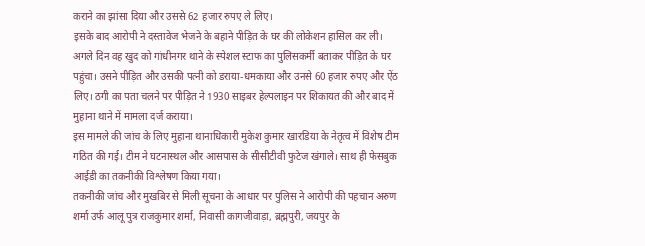कराने का झांसा दिया और उससे 62 हजार रुपए ले लिए।
इसके बाद आरोपी ने दस्तावेज भेजने के बहाने पीड़ित के घर की लोकेशन हासिल कर ली। अगले दिन वह खुद को गांधीनगर थाने के स्पेशल स्टाफ का पुलिसकर्मी बताकर पीड़ित के घर पहुंचा। उसने पीड़ित और उसकी पत्नी को डराया-धमकाया और उनसे 60 हजार रुपए और ऐंठ लिए। ठगी का पता चलने पर पीड़ित ने 1930 साइबर हेल्पलाइन पर शिकायत की और बाद में मुहाना थाने में मामला दर्ज कराया।
इस मामले की जांच के लिए मुहाना थानाधिकारी मुकेश कुमार खारडिया के नेतृत्व में विशेष टीम गठित की गई। टीम ने घटनास्थल और आसपास के सीसीटीवी फुटेज खंगाले। साथ ही फेसबुक आईडी का तकनीकी विश्लेषण किया गया।
तकनीकी जांच और मुखबिर से मिली सूचना के आधार पर पुलिस ने आरोपी की पहचान अरुण शर्मा उर्फ आलू पुत्र राजकुमार शर्मा, निवासी कागजीवाड़ा, ब्रह्मपुरी, जयपुर के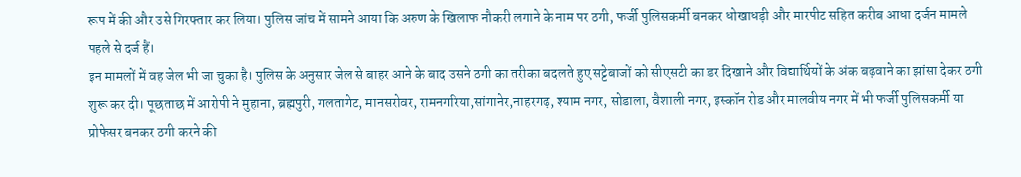रूप में की और उसे गिरफ्तार कर लिया। पुलिस जांच में सामने आया कि अरुण के खिलाफ नौकरी लगाने के नाम पर ठगी, फर्जी पुलिसकर्मी बनकर धोखाधड़ी और मारपीट सहित करीब आधा दर्जन मामले पहले से दर्ज हैं।
इन मामलों में वह जेल भी जा चुका है। पुलिस के अनुसार जेल से बाहर आने के बाद उसने ठगी का तरीका बदलते हुए सट्टेबाजों को सीएसटी का डर दिखाने और विद्यार्थियों के अंक बढ़वाने का झांसा देकर ठगी शुरू कर दी। पूछताछ में आरोपी ने मुहाना, ब्रह्मपुरी, गलतागेट, मानसरोवर, रामनगरिया,सांगानेर,नाहरगढ़, श्याम नगर, सोडाला, वैशाली नगर, इस्कॉन रोड और मालवीय नगर में भी फर्जी पुलिसकर्मी या प्रोफेसर बनकर ठगी करने की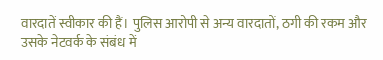वारदातें स्वीकार की हैं। पुलिस आरोपी से अन्य वारदातों, ठगी की रकम और उसके नेटवर्क के संबंध में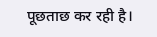पूछताछ कर रही है।